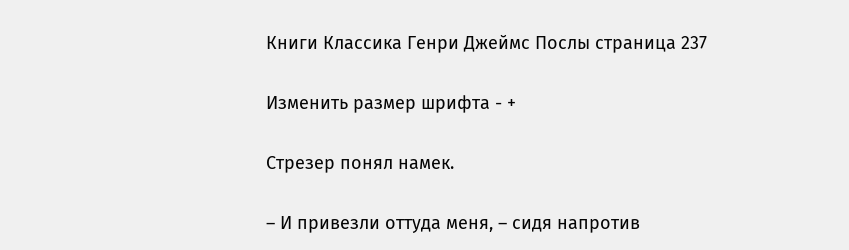Книги Классика Генри Джеймс Послы страница 237

Изменить размер шрифта - +

Стрезер понял намек.

– И привезли оттуда меня, – сидя напротив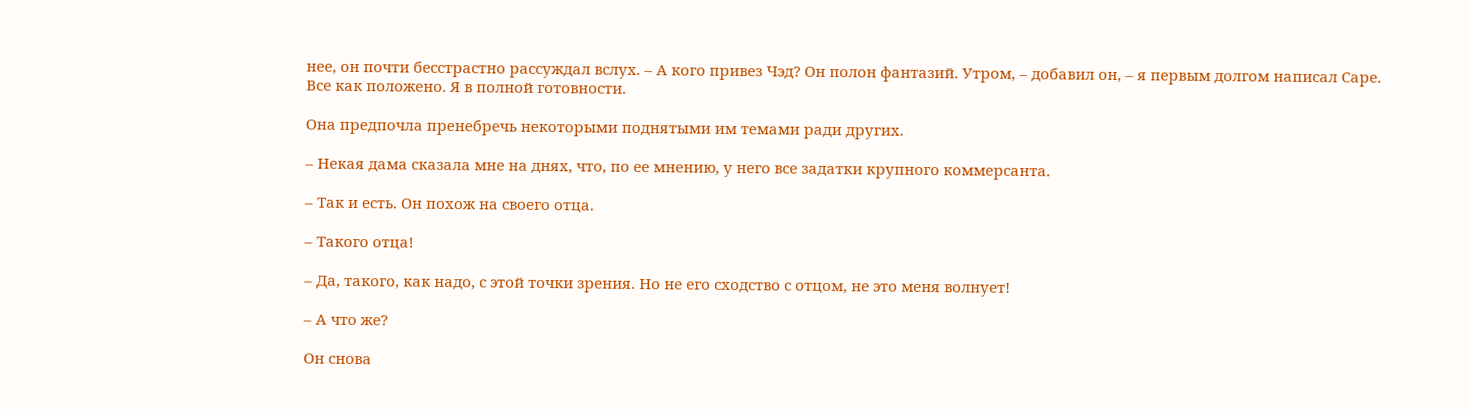нее, он почти бесстрастно рассуждал вслух. – А кого привез Чэд? Он полон фантазий. Утром, – добавил он, – я первым долгом написал Саре. Все как положено. Я в полной готовности.

Она предпочла пренебречь некоторыми поднятыми им темами ради других.

– Некая дама сказала мне на днях, что, по ее мнению, у него все задатки крупного коммерсанта.

– Так и есть. Он похож на своего отца.

– Такого отца!

– Да, такого, как надо, с этой точки зрения. Но не его сходство с отцом, не это меня волнует!

– А что же?

Он снова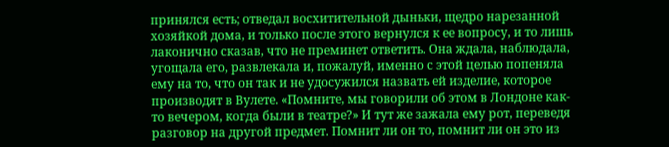принялся есть; отведал восхитительной дыньки, щедро нарезанной хозяйкой дома, и только после этого вернулся к ее вопросу, и то лишь лаконично сказав, что не преминет ответить. Она ждала, наблюдала, угощала его, развлекала и, пожалуй, именно с этой целью попеняла ему на то, что он так и не удосужился назвать ей изделие, которое производят в Вулете. «Помните, мы говорили об этом в Лондоне как-то вечером, когда были в театре?» И тут же зажала ему рот, переведя разговор на другой предмет. Помнит ли он то, помнит ли он это из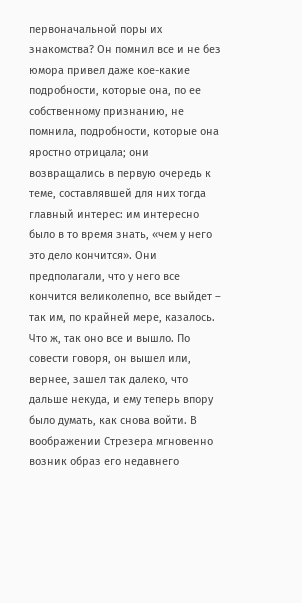первоначальной поры их знакомства? Он помнил все и не без юмора привел даже кое-какие подробности, которые она, по ее собственному признанию, не помнила, подробности, которые она яростно отрицала; они возвращались в первую очередь к теме, составлявшей для них тогда главный интерес: им интересно было в то время знать, «чем у него это дело кончится». Они предполагали, что у него все кончится великолепно, все выйдет – так им, по крайней мере, казалось. Что ж, так оно все и вышло. По совести говоря, он вышел или, вернее, зашел так далеко, что дальше некуда, и ему теперь впору было думать, как снова войти. В воображении Стрезера мгновенно возник образ его недавнего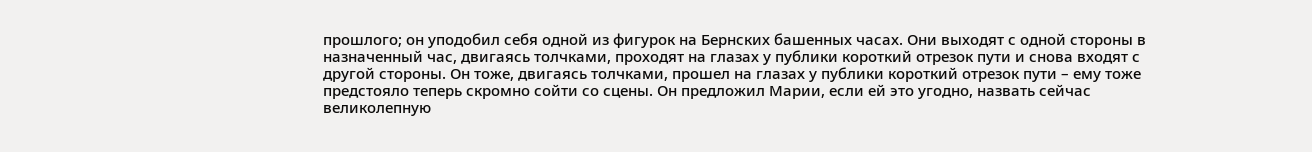прошлого; он уподобил себя одной из фигурок на Бернских башенных часах. Они выходят с одной стороны в назначенный час, двигаясь толчками, проходят на глазах у публики короткий отрезок пути и снова входят с другой стороны. Он тоже, двигаясь толчками, прошел на глазах у публики короткий отрезок пути – ему тоже предстояло теперь скромно сойти со сцены. Он предложил Марии, если ей это угодно, назвать сейчас великолепную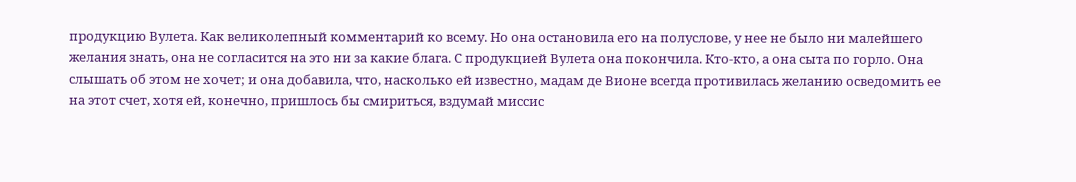продукцию Вулета. Как великолепный комментарий ко всему. Но она остановила его на полуслове, у нее не было ни малейшего желания знать, она не согласится на это ни за какие блага. С продукцией Вулета она покончила. Кто-кто, а она сыта по горло. Она слышать об этом не хочет; и она добавила, что, насколько ей известно, мадам де Вионе всегда противилась желанию осведомить ее на этот счет, хотя ей, конечно, пришлось бы смириться, вздумай миссис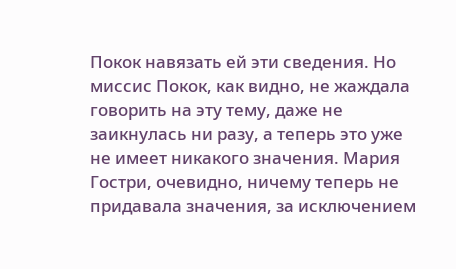Покок навязать ей эти сведения. Но миссис Покок, как видно, не жаждала говорить на эту тему, даже не заикнулась ни разу, а теперь это уже не имеет никакого значения. Мария Гостри, очевидно, ничему теперь не придавала значения, за исключением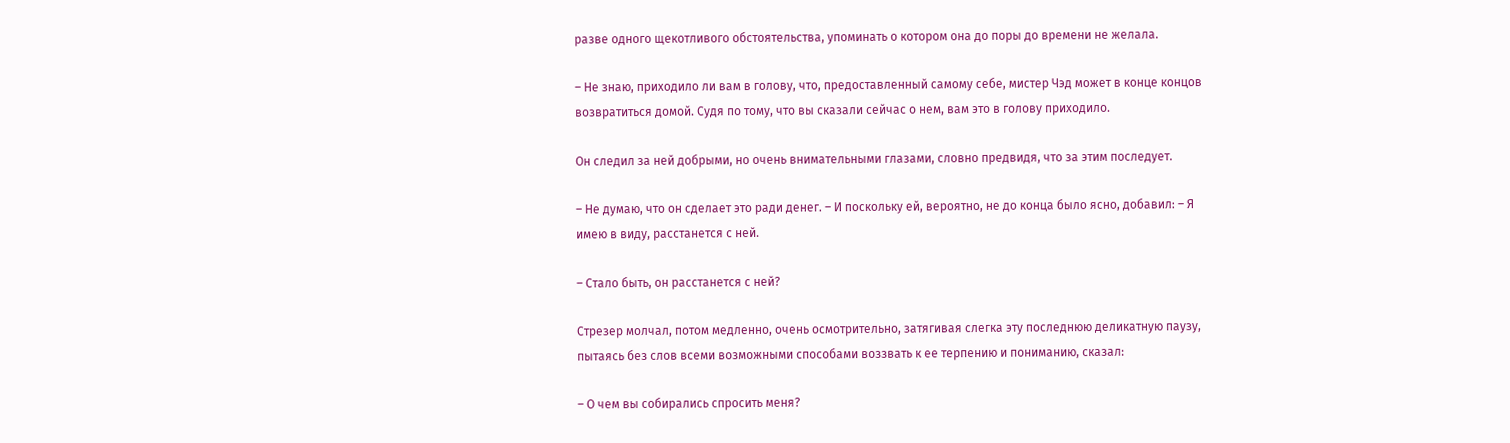разве одного щекотливого обстоятельства, упоминать о котором она до поры до времени не желала.

– Не знаю, приходило ли вам в голову, что, предоставленный самому себе, мистер Чэд может в конце концов возвратиться домой. Судя по тому, что вы сказали сейчас о нем, вам это в голову приходило.

Он следил за ней добрыми, но очень внимательными глазами, словно предвидя, что за этим последует.

– Не думаю, что он сделает это ради денег. – И поскольку ей, вероятно, не до конца было ясно, добавил: – Я имею в виду, расстанется с ней.

– Стало быть, он расстанется с ней?

Стрезер молчал, потом медленно, очень осмотрительно, затягивая слегка эту последнюю деликатную паузу, пытаясь без слов всеми возможными способами воззвать к ее терпению и пониманию, сказал:

– О чем вы собирались спросить меня?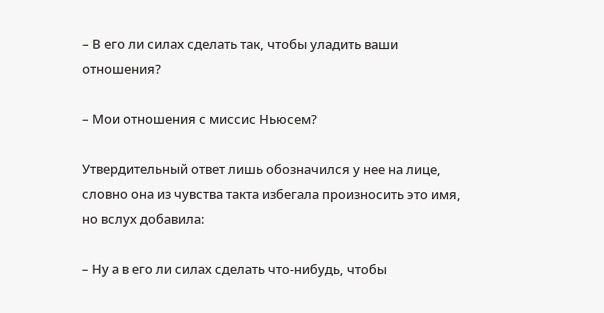– В его ли силах сделать так, чтобы уладить ваши отношения?

– Мои отношения с миссис Ньюсем?

Утвердительный ответ лишь обозначился у нее на лице, словно она из чувства такта избегала произносить это имя, но вслух добавила:

– Ну а в его ли силах сделать что-нибудь, чтобы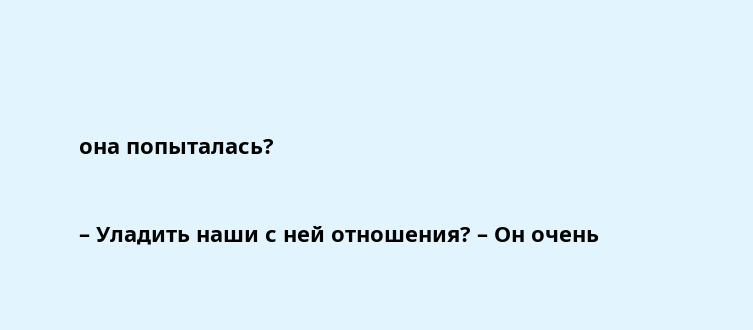она попыталась?

– Уладить наши с ней отношения? – Он очень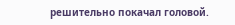решительно покачал головой.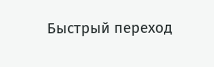Быстрый переход